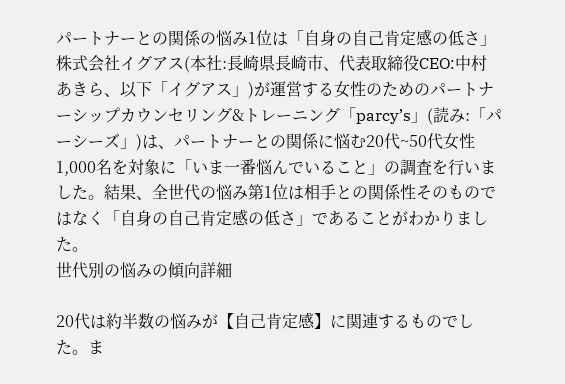パートナーとの関係の悩み1位は「自身の自己肯定感の低さ」
株式会社イグアス(本社:長崎県長崎市、代表取締役CEO:中村 あきら、以下「イグアス」)が運営する女性のためのパートナーシップカウンセリング&トレーニング「parcy’s」(読み:「パーシーズ」)は、パートナーとの関係に悩む20代~50代女性1,000名を対象に「いま一番悩んでいること」の調査を行いました。結果、全世代の悩み第1位は相手との関係性そのものではなく「自身の自己肯定感の低さ」であることがわかりました。
世代別の悩みの傾向詳細

20代は約半数の悩みが【自己肯定感】に関連するものでした。ま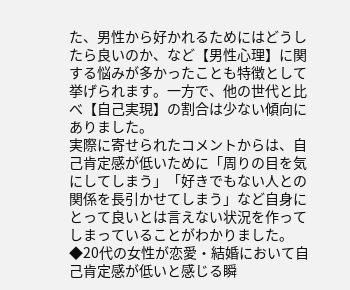た、男性から好かれるためにはどうしたら良いのか、など【男性心理】に関する悩みが多かったことも特徴として挙げられます。一方で、他の世代と比べ【自己実現】の割合は少ない傾向にありました。
実際に寄せられたコメントからは、自己肯定感が低いために「周りの目を気にしてしまう」「好きでもない人との関係を長引かせてしまう」など自身にとって良いとは言えない状況を作ってしまっていることがわかりました。
◆20代の女性が恋愛・結婚において自己肯定感が低いと感じる瞬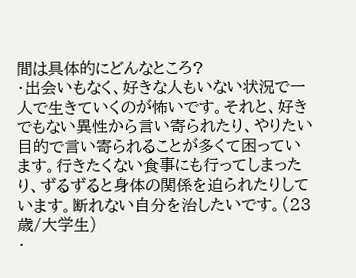間は具体的にどんなところ?
・出会いもなく、好きな人もいない状況で一人で生きていくのが怖いです。それと、好きでもない異性から言い寄られたり、やりたい目的で言い寄られることが多くて困っています。行きたくない食事にも行ってしまったり、ずるずると身体の関係を迫られたりしています。断れない自分を治したいです。(23歳/大学生)
・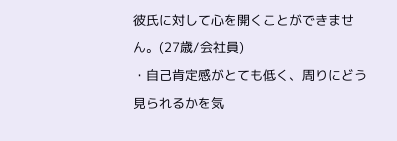彼氏に対して心を開くことができません。(27歳/会社員)
・自己肯定感がとても低く、周りにどう見られるかを気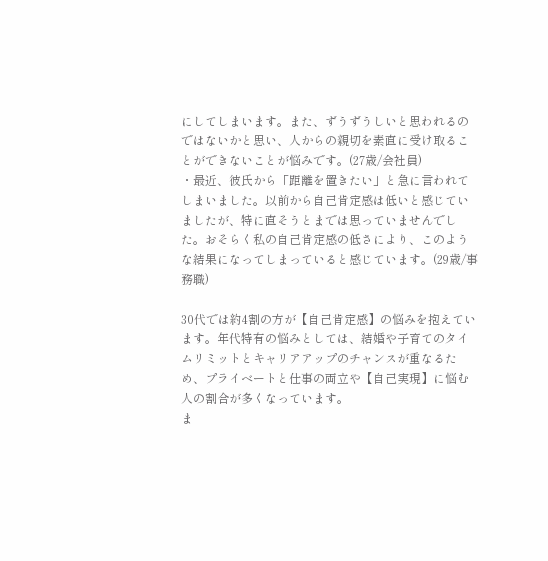にしてしまいます。また、ずうずうしいと思われるのではないかと思い、人からの親切を素直に受け取ることができないことが悩みです。(27歳/会社員)
・最近、彼氏から「距離を置きたい」と急に言われてしまいました。以前から自己肯定感は低いと感じていましたが、特に直そうとまでは思っていませんでした。おそらく私の自己肯定感の低さにより、このような結果になってしまっていると感じています。(29歳/事務職)

30代では約4割の方が【自己肯定感】の悩みを抱えています。年代特有の悩みとしては、結婚や子育てのタイムリミットとキャリアアップのチャンスが重なるため、プライベートと仕事の両立や【自己実現】に悩む人の割合が多くなっています。
ま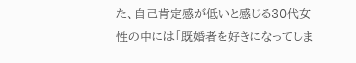た、自己肯定感が低いと感じる30代女性の中には「既婚者を好きになってしま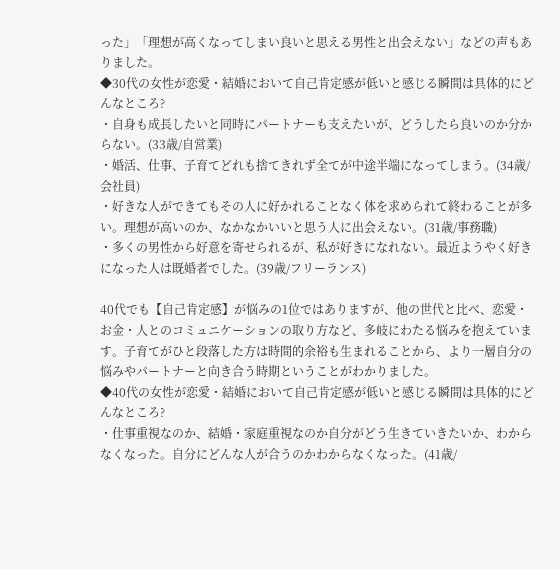った」「理想が高くなってしまい良いと思える男性と出会えない」などの声もありました。
◆30代の女性が恋愛・結婚において自己肯定感が低いと感じる瞬間は具体的にどんなところ?
・自身も成長したいと同時にパートナーも支えたいが、どうしたら良いのか分からない。(33歳/自営業)
・婚活、仕事、子育てどれも捨てきれず全てが中途半端になってしまう。(34歳/会社員)
・好きな人ができてもその人に好かれることなく体を求められて終わることが多い。理想が高いのか、なかなかいいと思う人に出会えない。(31歳/事務職)
・多くの男性から好意を寄せられるが、私が好きになれない。最近ようやく好きになった人は既婚者でした。(39歳/フリーランス)

40代でも【自己肯定感】が悩みの1位ではありますが、他の世代と比べ、恋愛・お金・人とのコミュニケーションの取り方など、多岐にわたる悩みを抱えています。子育てがひと段落した方は時間的余裕も生まれることから、より一層自分の悩みやパートナーと向き合う時期ということがわかりました。
◆40代の女性が恋愛・結婚において自己肯定感が低いと感じる瞬間は具体的にどんなところ?
・仕事重視なのか、結婚・家庭重視なのか自分がどう生きていきたいか、わからなくなった。自分にどんな人が合うのかわからなくなった。(41歳/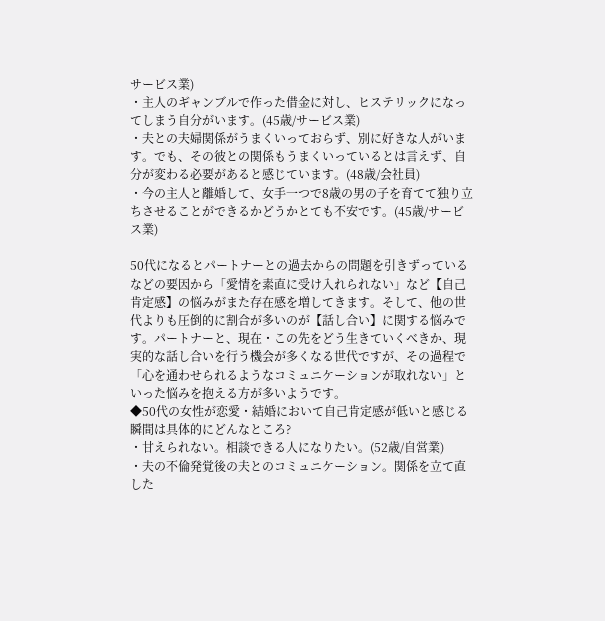サービス業)
・主人のギャンブルで作った借金に対し、ヒステリックになってしまう自分がいます。(45歳/サービス業)
・夫との夫婦関係がうまくいっておらず、別に好きな人がいます。でも、その彼との関係もうまくいっているとは言えず、自分が変わる必要があると感じています。(48歳/会社員)
・今の主人と離婚して、女手一つで8歳の男の子を育てて独り立ちさせることができるかどうかとても不安です。(45歳/サービス業)

50代になるとパートナーとの過去からの問題を引きずっているなどの要因から「愛情を素直に受け入れられない」など【自己肯定感】の悩みがまた存在感を増してきます。そして、他の世代よりも圧倒的に割合が多いのが【話し合い】に関する悩みです。パートナーと、現在・この先をどう生きていくべきか、現実的な話し合いを行う機会が多くなる世代ですが、その過程で「心を通わせられるようなコミュニケーションが取れない」といった悩みを抱える方が多いようです。
◆50代の女性が恋愛・結婚において自己肯定感が低いと感じる瞬間は具体的にどんなところ?
・甘えられない。相談できる人になりたい。(52歳/自営業)
・夫の不倫発覚後の夫とのコミュニケーション。関係を立て直した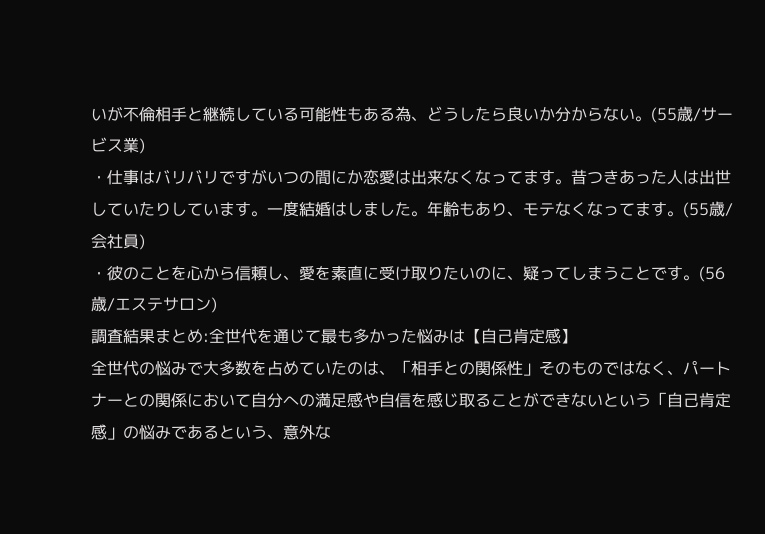いが不倫相手と継続している可能性もある為、どうしたら良いか分からない。(55歳/サービス業)
・仕事はバリバリですがいつの間にか恋愛は出来なくなってます。昔つきあった人は出世していたりしています。一度結婚はしました。年齢もあり、モテなくなってます。(55歳/会社員)
・彼のことを心から信頼し、愛を素直に受け取りたいのに、疑ってしまうことです。(56歳/エステサロン)
調査結果まとめ:全世代を通じて最も多かった悩みは【自己肯定感】
全世代の悩みで大多数を占めていたのは、「相手との関係性」そのものではなく、パートナーとの関係において自分への満足感や自信を感じ取ることができないという「自己肯定感」の悩みであるという、意外な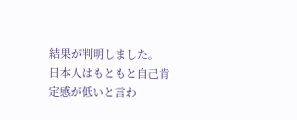結果が判明しました。
日本人はもともと自己肯定感が低いと言わ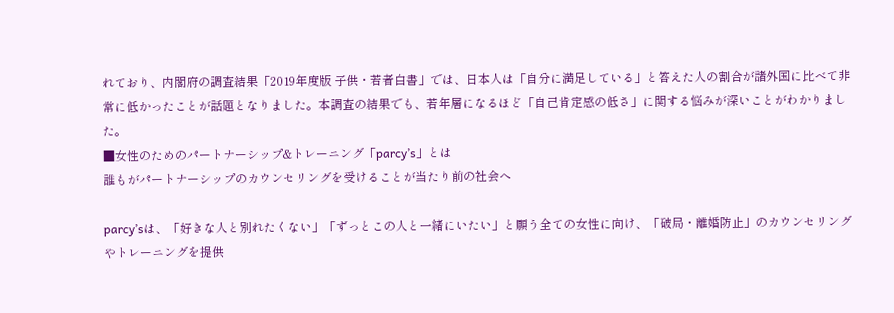れており、内閣府の調査結果「2019年度版 子供・若者白書」では、日本人は「自分に満足している」と答えた人の割合が諸外国に比べて非常に低かったことが話題となりました。本調査の結果でも、若年層になるほど「自己肯定感の低さ」に関する悩みが深いことがわかりました。
■女性のためのパートナーシップ&トレーニング「parcy’s」とは
誰もがパートナーシップのカウンセリングを受けることが当たり前の社会へ

parcy’sは、「好きな人と別れたくない」「ずっとこの人と一緒にいたい」と願う全ての女性に向け、「破局・離婚防止」のカウンセリングやトレーニングを提供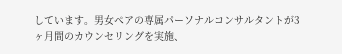しています。男女ペアの専属パーソナルコンサルタントが3ヶ月間のカウンセリングを実施、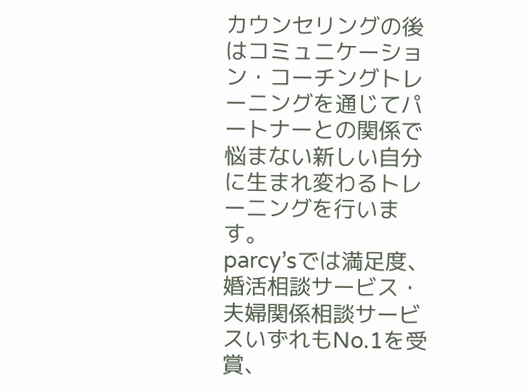カウンセリングの後はコミュニケーション・コーチングトレーニングを通じてパートナーとの関係で悩まない新しい自分に生まれ変わるトレーニングを行います。
parcy’sでは満足度、婚活相談サービス・夫婦関係相談サービスいずれもNo.1を受賞、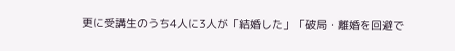更に受講生のうち4人に3人が「結婚した」「破局・離婚を回避で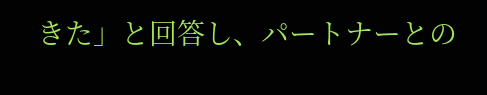きた」と回答し、パートナーとの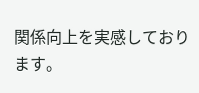関係向上を実感しております。